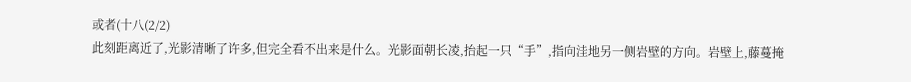或者(十八(2/2)
此刻距离近了,光影清晰了许多,但完全看不出来是什么。光影面朝长凌,抬起一只“手”,指向洼地另一侧岩壁的方向。岩壁上,藤蔓掩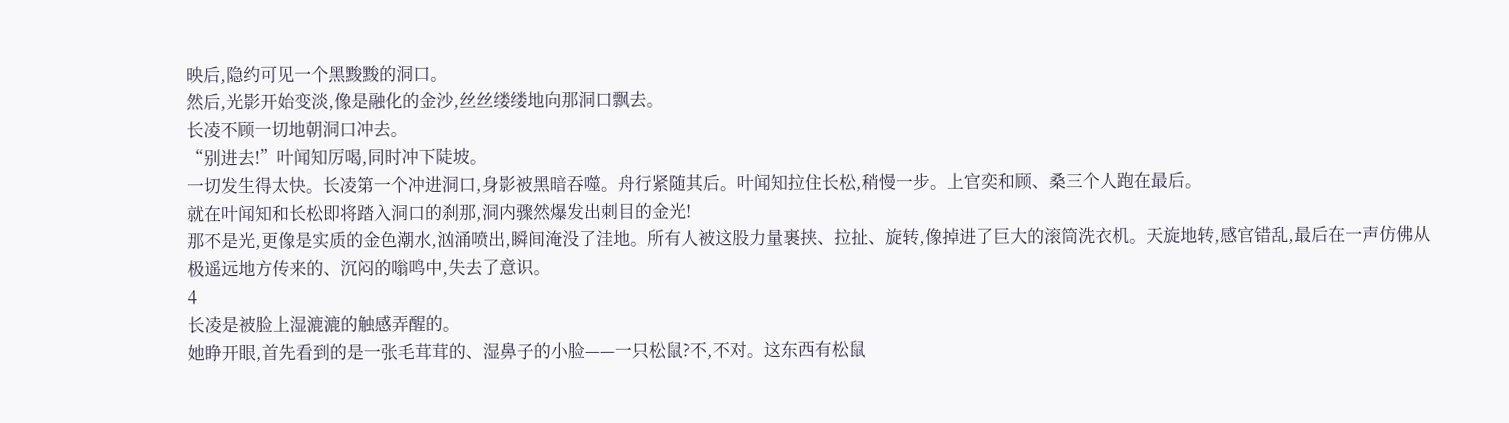映后,隐约可见一个黑黢黢的洞口。
然后,光影开始变淡,像是融化的金沙,丝丝缕缕地向那洞口飘去。
长凌不顾一切地朝洞口冲去。
“别进去!”叶闻知厉喝,同时冲下陡坡。
一切发生得太快。长凌第一个冲进洞口,身影被黑暗吞噬。舟行紧随其后。叶闻知拉住长松,稍慢一步。上官奕和顾、桑三个人跑在最后。
就在叶闻知和长松即将踏入洞口的刹那,洞内骤然爆发出刺目的金光!
那不是光,更像是实质的金色潮水,汹涌喷出,瞬间淹没了洼地。所有人被这股力量裹挟、拉扯、旋转,像掉进了巨大的滚筒洗衣机。天旋地转,感官错乱,最后在一声仿佛从极遥远地方传来的、沉闷的嗡鸣中,失去了意识。
4
长凌是被脸上湿漉漉的触感弄醒的。
她睁开眼,首先看到的是一张毛茸茸的、湿鼻子的小脸——一只松鼠?不,不对。这东西有松鼠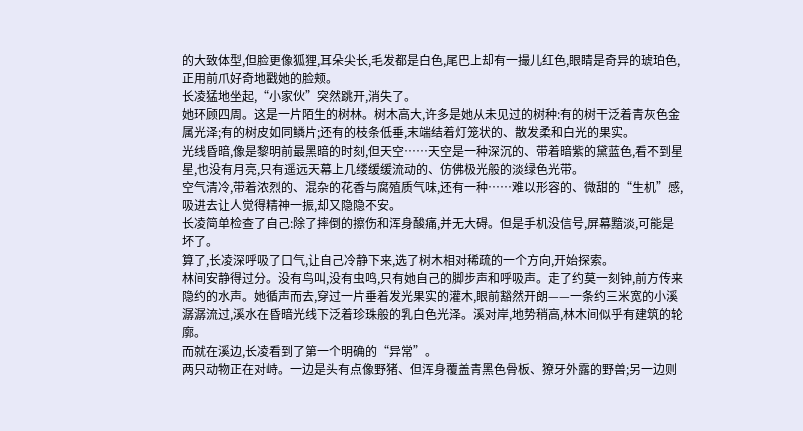的大致体型,但脸更像狐狸,耳朵尖长,毛发都是白色,尾巴上却有一撮儿红色,眼睛是奇异的琥珀色,正用前爪好奇地戳她的脸颊。
长凌猛地坐起,“小家伙”突然跳开,消失了。
她环顾四周。这是一片陌生的树林。树木高大,许多是她从未见过的树种:有的树干泛着青灰色金属光泽;有的树皮如同鳞片;还有的枝条低垂,末端结着灯笼状的、散发柔和白光的果实。
光线昏暗,像是黎明前最黑暗的时刻,但天空……天空是一种深沉的、带着暗紫的黛蓝色,看不到星星,也没有月亮,只有遥远天幕上几缕缓缓流动的、仿佛极光般的淡绿色光带。
空气清冷,带着浓烈的、混杂的花香与腐殖质气味,还有一种……难以形容的、微甜的“生机”感,吸进去让人觉得精神一振,却又隐隐不安。
长凌简单检查了自己:除了摔倒的擦伤和浑身酸痛,并无大碍。但是手机没信号,屏幕黯淡,可能是坏了。
算了,长凌深呼吸了口气,让自己冷静下来,选了树木相对稀疏的一个方向,开始探索。
林间安静得过分。没有鸟叫,没有虫鸣,只有她自己的脚步声和呼吸声。走了约莫一刻钟,前方传来隐约的水声。她循声而去,穿过一片垂着发光果实的灌木,眼前豁然开朗——一条约三米宽的小溪潺潺流过,溪水在昏暗光线下泛着珍珠般的乳白色光泽。溪对岸,地势稍高,林木间似乎有建筑的轮廓。
而就在溪边,长凌看到了第一个明确的“异常”。
两只动物正在对峙。一边是头有点像野猪、但浑身覆盖青黑色骨板、獠牙外露的野兽;另一边则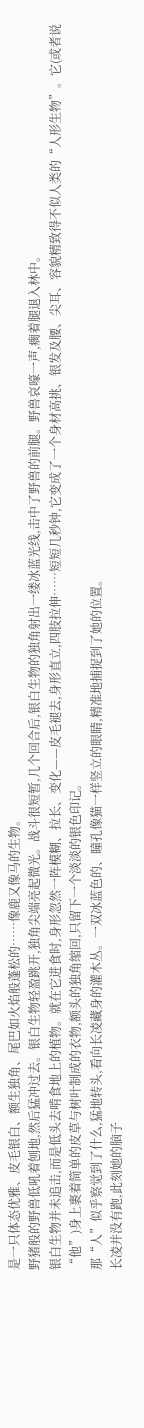是一只体态优雅、皮毛银白、额生独角、尾巴如火焰般蓬松的……像鹿又像马的生物。
野猪般的野兽低吼着刨地,然后猛冲过去。银白生物轻盈跳开,独角尖端亮起微光。战斗很短暂,几个回合后,银白生物的独角射出一缕冰蓝光线,击中了野兽的前腿。野兽哀嚎一声,瘸着腿退入林中。
银白生物并未追击,而是低头去啃食地上的植物。就在它进食时,身形忽然一阵模糊、拉长、变化——皮毛褪去,身形直立,四肢拉伸……短短几秒钟,它变成了一个身材高挑、银发及腰、尖耳、容貌精致得不似人类的“人形生物”。它(或者说“他”)身上裹着简单的皮草与树叶制成的衣物,额头的独角缩回,只留下一个淡淡的银色印记。
那“人”似乎察觉到了什么,猛地转头,看向长凌藏身的灌木丛。一双冰蓝色的、瞳孔像猫一样竖立的眼睛,精准地捕捉到了她的位置。
长凌并没有跑,此刻她的脑子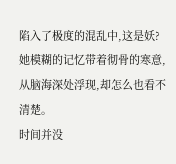陷入了极度的混乱中,这是妖?她模糊的记忆带着彻骨的寒意,从脑海深处浮现,却怎么也看不清楚。
时间并没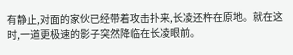有静止,对面的家伙已经带着攻击扑来,长凌还杵在原地。就在这时,一道更极速的影子突然降临在长凌眼前。